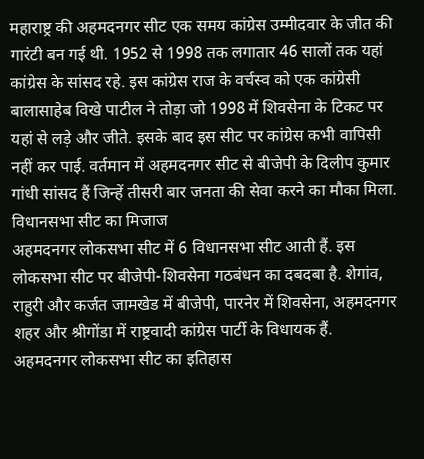महाराष्ट्र की अहमदनगर सीट एक समय कांग्रेस उम्मीदवार के जीत की गारंटी बन गई थी. 1952 से 1998 तक लगातार 46 सालों तक यहां कांग्रेस के सांसद रहे. इस कांग्रेस राज के वर्चस्व को एक कांग्रेसी बालासाहेब विखे पाटील ने तोड़ा जो 1998 में शिवसेना के टिकट पर यहां से लड़े और जीते. इसके बाद इस सीट पर कांग्रेस कभी वापिसी नहीं कर पाई. वर्तमान में अहमदनगर सीट से बीजेपी के दिलीप कुमार गांधी सांसद हैं जिन्हें तीसरी बार जनता की सेवा करने का मौका मिला.
विधानसभा सीट का मिजाज
अहमदनगर लोकसभा सीट में 6 विधानसभा सीट आती हैं. इस लोकसभा सीट पर बीजेपी-शिवसेना गठबंधन का दबदबा है. शेगांव, राहुरी और कर्जत जामखेड में बीजेपी, पारनेर में शिवसेना, अहमदनगर शहर और श्रीगोंडा में राष्ट्रवादी कांग्रेस पार्टी के विधायक हैं.
अहमदनगर लोकसभा सीट का इतिहास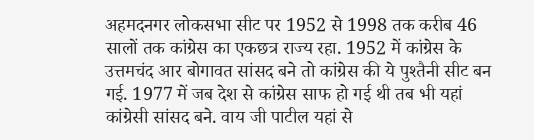अहमदनगर लोकसभा सीट पर 1952 से 1998 तक करीब 46 सालों तक कांग्रेस का एकछत्र राज्य रहा. 1952 में कांग्रेस के उत्तमचंद आर बोगावत सांसद बने तो कांग्रेस की ये पुश्तैनी सीट बन गई. 1977 में जब देश से कांग्रेस साफ हो गई थी तब भी यहां कांग्रेसी सांसद बने. वाय जी पाटील यहां से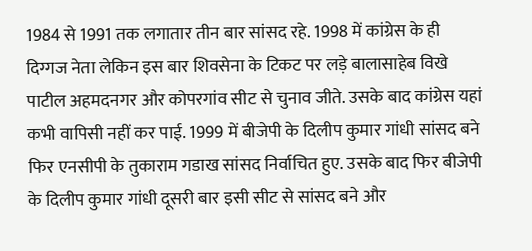1984 से 1991 तक लगातार तीन बार सांसद रहे. 1998 में कांग्रेस के ही दिग्गज नेता लेकिन इस बार शिवसेना के टिकट पर लड़े बालासाहेब विखे पाटील अहमदनगर और कोपरगांव सीट से चुनाव जीते. उसके बाद कांग्रेस यहां कभी वापिसी नहीं कर पाई. 1999 में बीजेपी के दिलीप कुमार गांधी सांसद बने फिर एनसीपी के तुकाराम गडाख सांसद निर्वाचित हुए. उसके बाद फिर बीजेपी के दिलीप कुमार गांधी दूसरी बार इसी सीट से सांसद बने और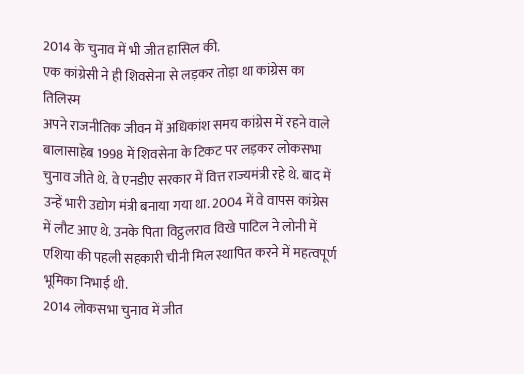2014 के चुनाव में भी जीत हासिल की.
एक कांग्रेसी ने ही शिवसेना से लड़कर तोड़ा था कांग्रेस का तिलिस्म
अपने राजनीतिक जीवन में अधिकांश समय कांग्रेस में रहने वाले बालासाहेब 1998 में शिवसेना के टिकट पर लड़कर लोकसभा चुनाव जीते थे. वे एनडीए सरकार में वित्त राज्यमंत्री रहे थे. बाद में उन्हें भारी उद्योग मंत्री बनाया गया था. 2004 में वे वापस कांग्रेस में लौट आए थे. उनके पिता विट्ठलराव विखे पाटिल ने लोनी में एशिया की पहली सहकारी चीनी मिल स्थापित करने में महत्वपूर्ण भूमिका निभाई थी.
2014 लोकसभा चुनाव में जीत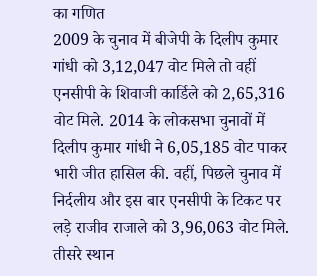का गणित
2009 के चुनाव में बीजेपी के दिलीप कुमार गांधी को 3,12,047 वोट मिले तो वहीं एनसीपी के शिवाजी कार्डिले को 2,65,316 वोट मिले. 2014 के लोकसभा चुनावों में दिलीप कुमार गांधी ने 6,05,185 वोट पाकर भारी जीत हासिल की. वहीं, पिछले चुनाव में निर्दलीय और इस बार एनसीपी के टिकट पर लड़े राजीव राजाले को 3,96,063 वोट मिले. तीसरे स्थान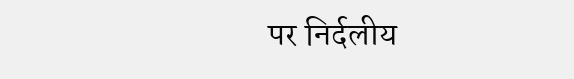पर निर्दलीय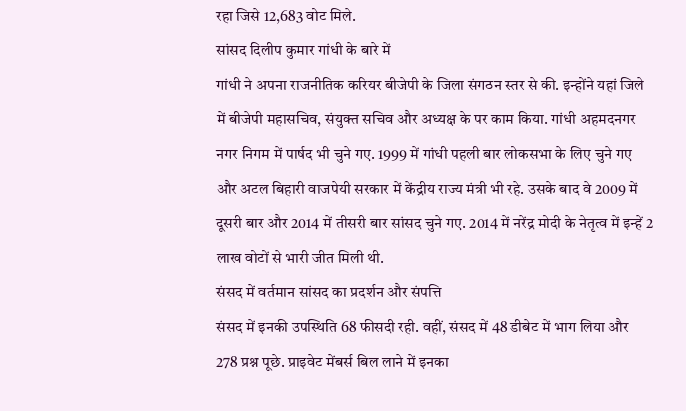रहा जिसे 12,683 वोट मिले.
सांसद दिलीप कुमार गांधी के बारे में
गांधी ने अपना राजनीतिक करियर बीजेपी के जिला संगठन स्तर से की. इन्होंने यहां जिले में बीजेपी महासचिव, संयुक्त सचिव और अध्यक्ष के पर काम किया. गांधी अहमदनगर नगर निगम में पार्षद भी चुने गए. 1999 में गांधी पहली बार लोकसभा के लिए चुने गए और अटल बिहारी वाजपेयी सरकार में केंद्रीय राज्य मंत्री भी रहे. उसके बाद वे 2009 में दूसरी बार और 2014 में तीसरी बार सांसद चुने गए. 2014 में नरेंद्र मोदी के नेतृत्व में इन्हें 2 लाख वोटों से भारी जीत मिली थी.
संसद में वर्तमान सांसद का प्रदर्शन और संपत्ति
संसद में इनकी उपस्थिति 68 फीसदी रही. वहीं, संसद में 48 डीबेट में भाग लिया और 278 प्रश्न पूछे. प्राइवेट मेंबर्स बिल लाने में इनका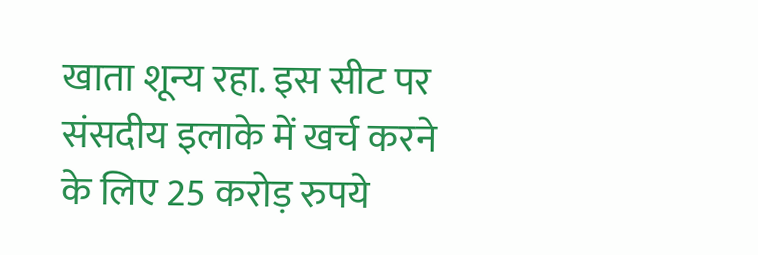खाता शून्य रहा. इस सीट पर संसदीय इलाके में खर्च करने के लिए 25 करोड़ रुपये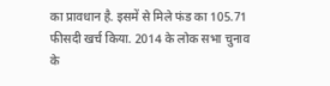का प्रावधान है. इसमें से मिले फंड का 105.71 फीसदी खर्च किया. 2014 के लोक सभा चुनाव के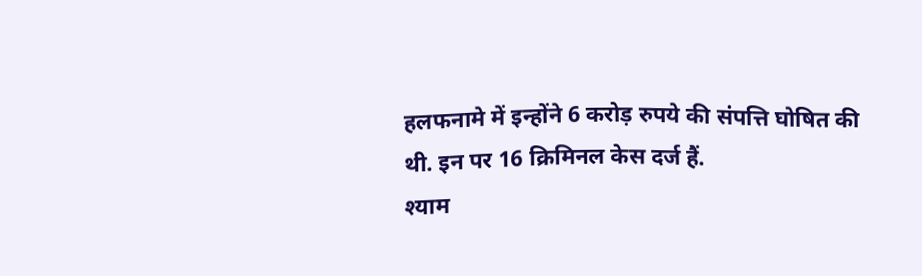हलफनामे में इन्होंने 6 करोड़ रुपये की संपत्ति घोषित की थी. इन पर 16 क्रिमिनल केस दर्ज हैं.
श्याम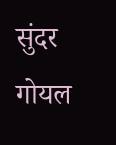सुंदर गोयल